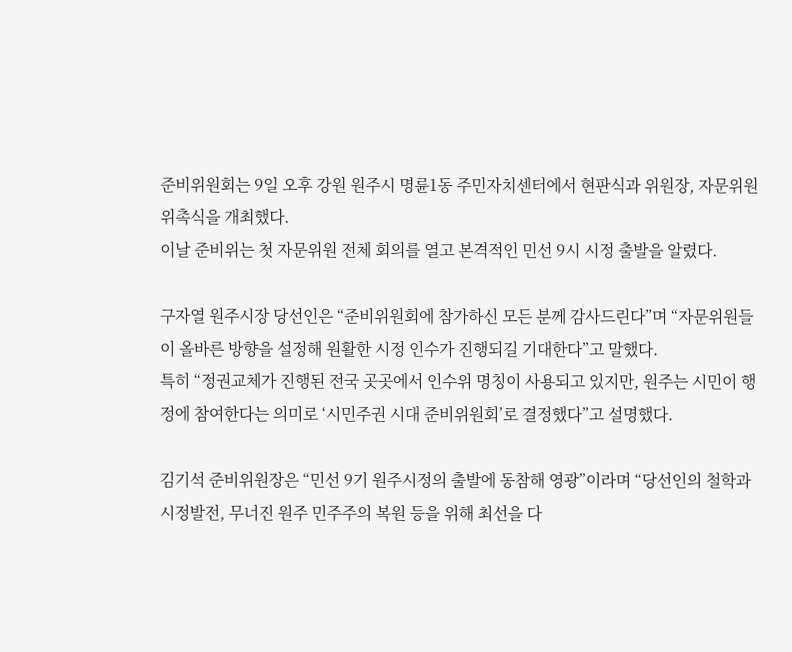준비위원회는 9일 오후 강원 원주시 명륜1동 주민자치센터에서 현판식과 위원장, 자문위원 위촉식을 개최했다.
이날 준비위는 첫 자문위원 전체 회의를 열고 본격적인 민선 9시 시정 출발을 알렸다.

구자열 원주시장 당선인은 “준비위원회에 참가하신 모든 분께 감사드린다”며 “자문위원들이 올바른 방향을 설정해 원활한 시정 인수가 진행되길 기대한다”고 말했다.
특히 “정권교체가 진행된 전국 곳곳에서 인수위 명칭이 사용되고 있지만, 원주는 시민이 행정에 참여한다는 의미로 ‘시민주권 시대 준비위원회’로 결정했다”고 설명했다.

김기석 준비위원장은 “민선 9기 원주시정의 출발에 동참해 영광”이라며 “당선인의 철학과 시정발전, 무너진 원주 민주주의 복원 등을 위해 최선을 다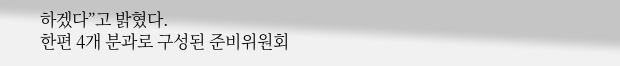하겠다”고 밝혔다.
한편 4개 분과로 구성된 준비위원회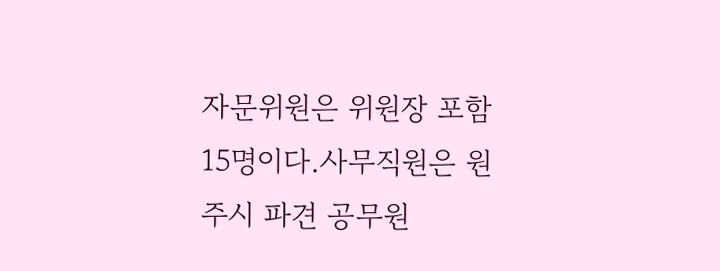자문위원은 위원장 포함 15명이다.사무직원은 원주시 파견 공무원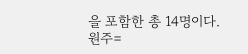을 포함한 총 14명이다.
원주=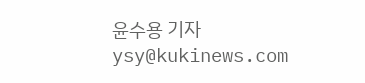윤수용 기자 ysy@kukinews.com